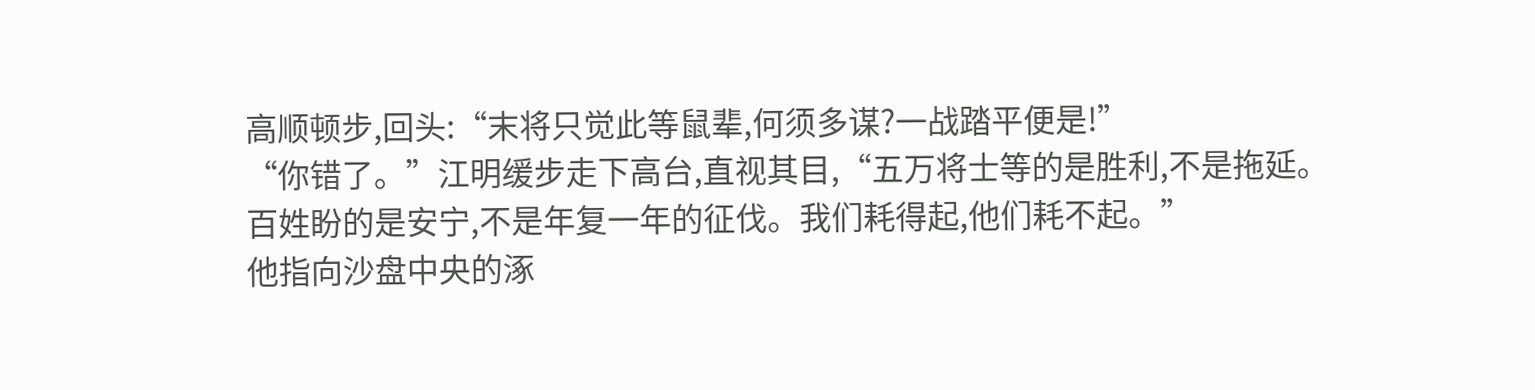高顺顿步,回头:“末将只觉此等鼠辈,何须多谋?一战踏平便是!”
“你错了。”江明缓步走下高台,直视其目,“五万将士等的是胜利,不是拖延。百姓盼的是安宁,不是年复一年的征伐。我们耗得起,他们耗不起。”
他指向沙盘中央的涿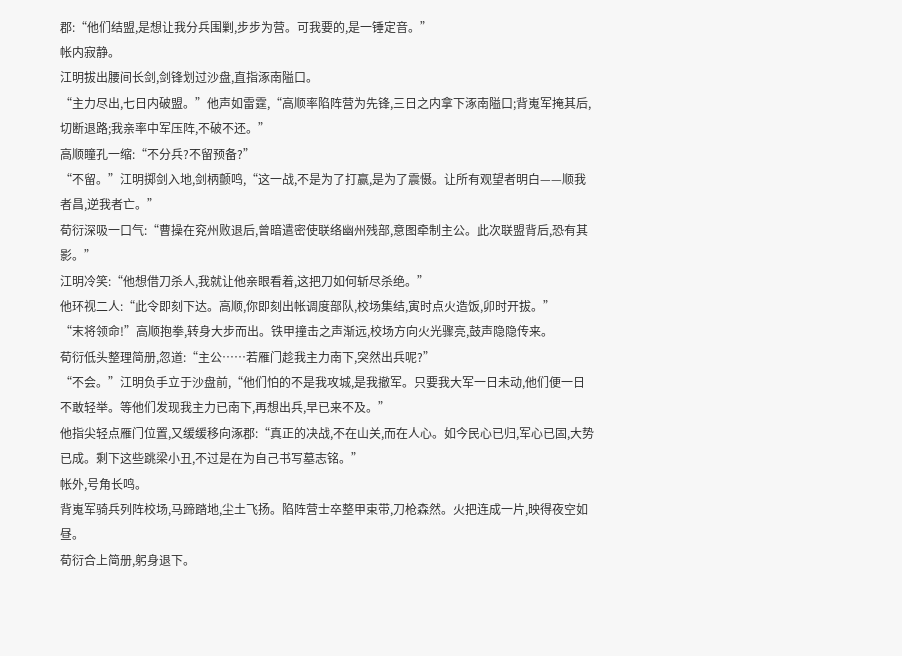郡:“他们结盟,是想让我分兵围剿,步步为营。可我要的,是一锤定音。”
帐内寂静。
江明拔出腰间长剑,剑锋划过沙盘,直指涿南隘口。
“主力尽出,七日内破盟。”他声如雷霆,“高顺率陷阵营为先锋,三日之内拿下涿南隘口;背嵬军掩其后,切断退路;我亲率中军压阵,不破不还。”
高顺瞳孔一缩:“不分兵?不留预备?”
“不留。”江明掷剑入地,剑柄颤鸣,“这一战,不是为了打赢,是为了震慑。让所有观望者明白——顺我者昌,逆我者亡。”
荀衍深吸一口气:“曹操在兖州败退后,曾暗遣密使联络幽州残部,意图牵制主公。此次联盟背后,恐有其影。”
江明冷笑:“他想借刀杀人,我就让他亲眼看着,这把刀如何斩尽杀绝。”
他环视二人:“此令即刻下达。高顺,你即刻出帐调度部队,校场集结,寅时点火造饭,卯时开拔。”
“末将领命!”高顺抱拳,转身大步而出。铁甲撞击之声渐远,校场方向火光骤亮,鼓声隐隐传来。
荀衍低头整理简册,忽道:“主公……若雁门趁我主力南下,突然出兵呢?”
“不会。”江明负手立于沙盘前,“他们怕的不是我攻城,是我撤军。只要我大军一日未动,他们便一日不敢轻举。等他们发现我主力已南下,再想出兵,早已来不及。”
他指尖轻点雁门位置,又缓缓移向涿郡:“真正的决战,不在山关,而在人心。如今民心已归,军心已固,大势已成。剩下这些跳梁小丑,不过是在为自己书写墓志铭。”
帐外,号角长鸣。
背嵬军骑兵列阵校场,马蹄踏地,尘土飞扬。陷阵营士卒整甲束带,刀枪森然。火把连成一片,映得夜空如昼。
荀衍合上简册,躬身退下。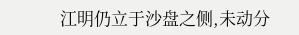江明仍立于沙盘之侧,未动分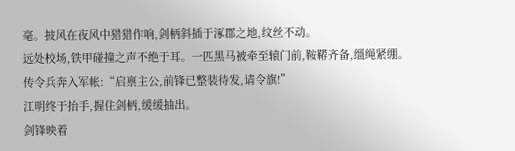毫。披风在夜风中猎猎作响,剑柄斜插于涿郡之地,纹丝不动。
远处校场,铁甲碰撞之声不绝于耳。一匹黑马被牵至辕门前,鞍鞯齐备,缰绳紧绷。
传令兵奔入军帐:“启禀主公,前锋已整装待发,请令旗!”
江明终于抬手,握住剑柄,缓缓抽出。
剑锋映着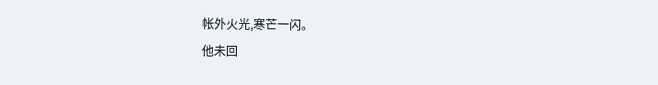帐外火光,寒芒一闪。
他未回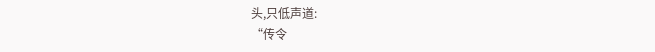头,只低声道:
“传令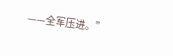——全军压进。”